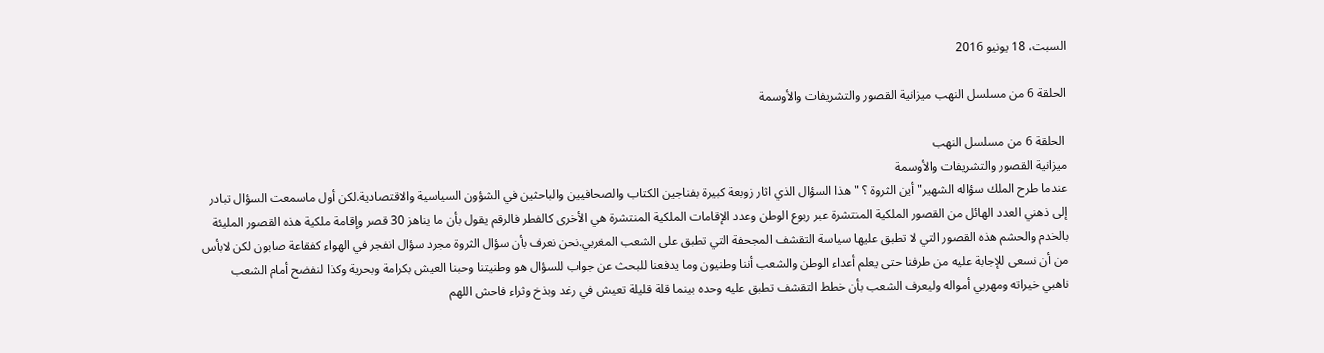السبت، 18 يونيو 2016

الحلقة 6 من مسلسل النهب ميزانية القصور والتشريفات والأوسمة

 الحلقة 6 من مسلسل النهب
ميزانية القصور والتشريفات والأوسمة
عندما طرح الملك سؤاله الشهير" أين الثروة ؟ " هذا السؤال الذي اثار زوبعة كبيرة بفناجين الكتاب والصحافيين والباحثين في الشؤون السياسية والاقتصادية.لكن أول ماسمعت السؤال تبادر إلى ذهني العدد الهائل من القصور الملكية المنتشرة عبر ربوع الوطن وعدد الإقامات الملكية المنتشرة هي الأخرى كالفطر فالرقم يقول بأن ما يناهز 30 قصر وإقامة ملكية هذه القصور المليئة بالخدم والحشم هذه القصور التي لا تطبق عليها سياسة التقشف المجحفة التي تطبق على الشعب المغربي.نحن نعرف بأن سؤال الثروة مجرد سؤال انفجر في الهواء كفقاعة صابون لكن لابأس من أن نسعى للإجابة عليه من طرفنا حتى يعلم أعداء الوطن والشعب أننا وطنيون وما يدفعنا للبحث عن جواب للسؤال هو وطنيتنا وحبنا العيش بكرامة وبحرية وكذا لنفضح أمام الشعب ناهبي خيراته ومهربي أمواله وليعرف الشعب بأن خطط التقشف تطبق عليه وحده بينما قلة قليلة تعيش في رغد وبذخ وثراء فاحش اللهم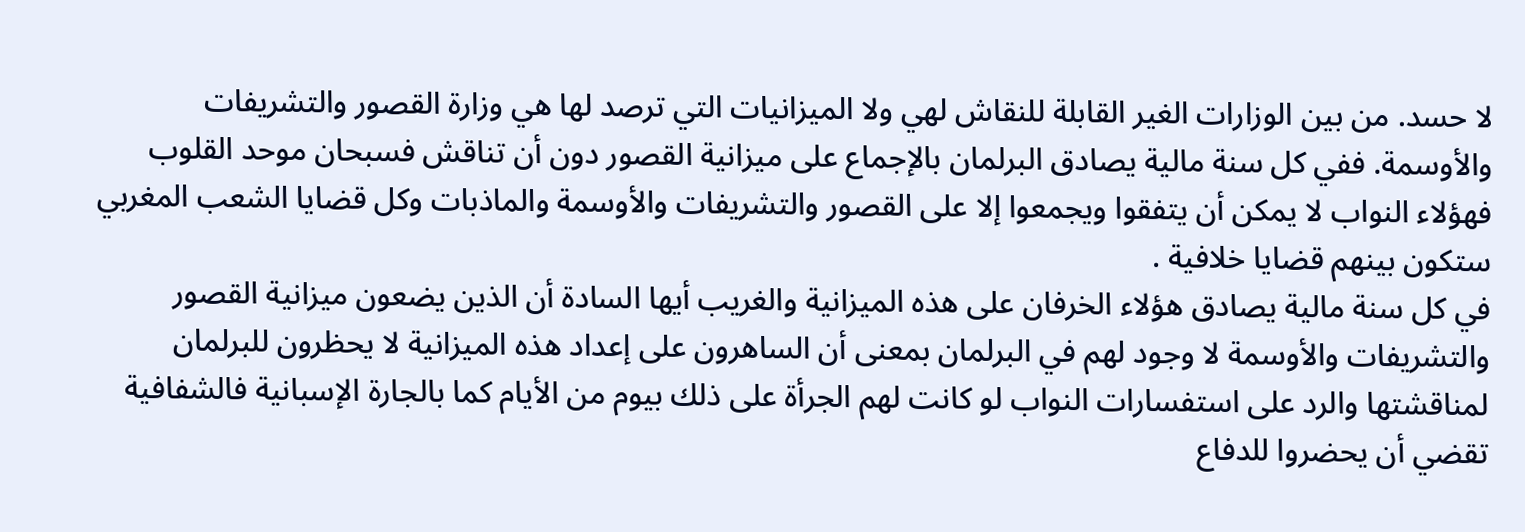لا حسد. من بين الوزارات الغير القابلة للنقاش لهي ولا الميزانيات التي ترصد لها هي وزارة القصور والتشريفات والأوسمة. ففي كل سنة مالية يصادق البرلمان بالإجماع على ميزانية القصور دون أن تناقش فسبحان موحد القلوب فهؤلاء النواب لا يمكن أن يتفقوا ويجمعوا إلا على القصور والتشريفات والأوسمة والماذبات وكل قضايا الشعب المغربي ستكون بينهم قضايا خلافية .
في كل سنة مالية يصادق هؤلاء الخرفان على هذه الميزانية والغريب أيها السادة أن الذين يضعون ميزانية القصور والتشريفات والأوسمة لا وجود لهم في البرلمان بمعنى أن الساهرون على إعداد هذه الميزانية لا يحظرون للبرلمان لمناقشتها والرد على استفسارات النواب لو كانت لهم الجرأة على ذلك بيوم من الأيام كما بالجارة الإسبانية فالشفافية تقضي أن يحضروا للدفاع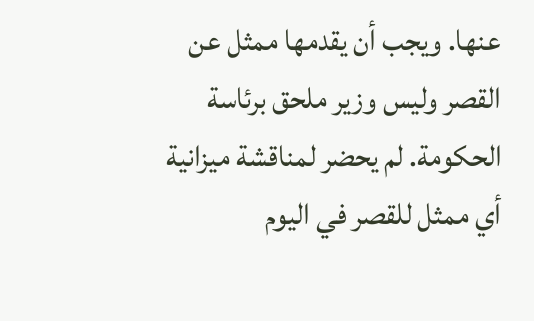عنها. ويجب أن يقدمها ممثل عن القصر وليس وزير ملحق برئاسة الحكومة. لم يحضر لمناقشة ميزانية أي ممثل للقصر في اليوم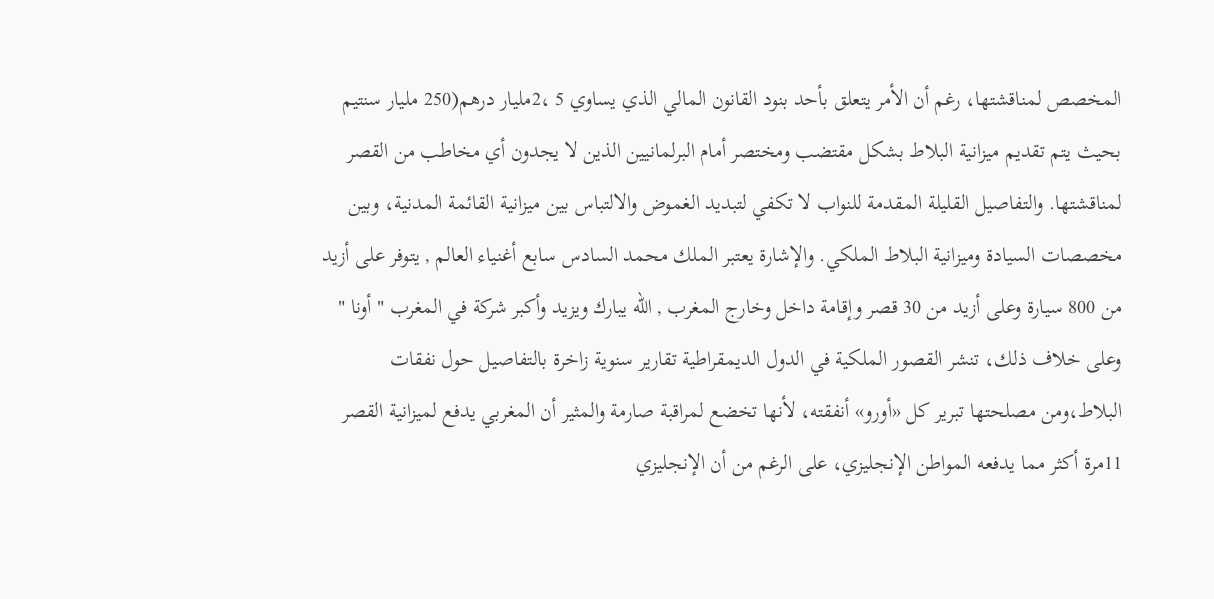المخصص لمناقشتها، رغم أن الأمر يتعلق بأحد بنود القانون المالي الذي يساوي 5 ،2مليار درهم(250 مليار سنتيم بحيث يتم تقديم ميزانية البلاط بشكل مقتضب ومختصر أمام البرلمانيين الذين لا يجدون أي مخاطب من القصر لمناقشتها. والتفاصيل القليلة المقدمة للنواب لا تكفي لتبديد الغموض والالتباس بين ميزانية القائمة المدنية، وبين مخصصات السيادة وميزانية البلاط الملكي. والإشارة يعتبر الملك محمد السادس سابع أغنياء العالم , يتوفر على أزيد من 800 سيارة وعلى أزيد من 30 قصر وإقامة داخل وخارج المغرب , الله يبارك ويزيد وأكبر شركة في المغرب " أونا " وعلى خلاف ذلك، تنشر القصور الملكية في الدول الديمقراطية تقارير سنوية زاخرة بالتفاصيل حول نفقات البلاط،ومن مصلحتها تبرير كل «أورو» أنفقته، لأنها تخضع لمراقبة صارمة والمثير أن المغربي يدفع لميزانية القصر 11مرة أكثر مما يدفعه المواطن الإنجليزي، على الرغم من أن الإنجليزي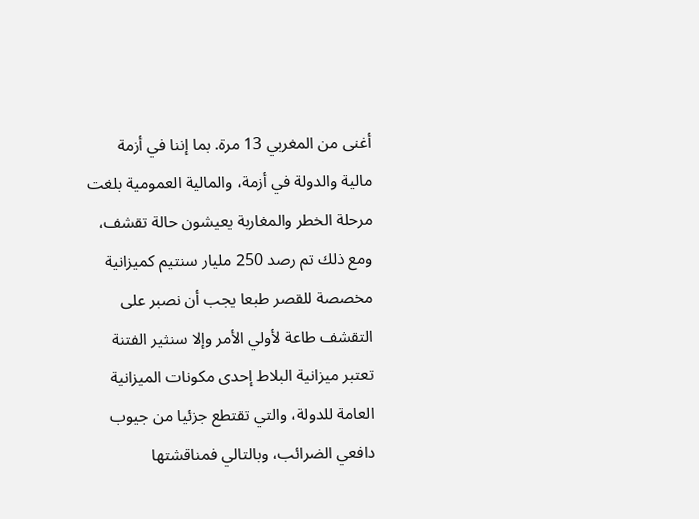أغنى من المغربي 13 مرة. بما إننا في أزمة مالية والدولة في أزمة، والمالية العمومية بلغت مرحلة الخطر والمغاربة يعيشون حالة تقشف، ومع ذلك تم رصد 250 مليار سنتيم كميزانية مخصصة للقصر طبعا يجب أن نصبر على التقشف طاعة لأولي الأمر وإلا سنثير الفتنة
تعتبر ميزانية البلاط إحدى مكونات الميزانية العامة للدولة، والتي تقتطع جزئيا من جيوب دافعي الضرائب، وبالتالي فمناقشتها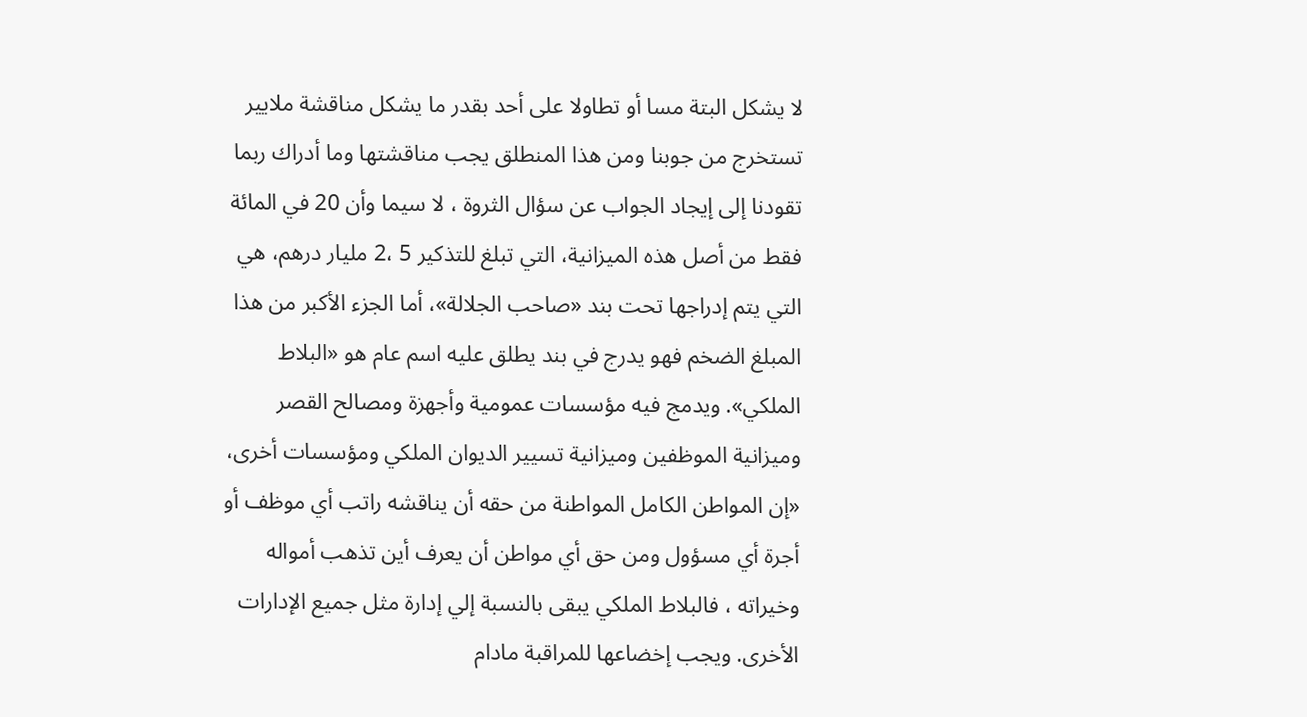لا يشكل البتة مسا أو تطاولا على أحد بقدر ما يشكل مناقشة ملايير تستخرج من جوبنا ومن هذا المنطلق يجب مناقشتها وما أدراك ربما تقودنا إلى إيجاد الجواب عن سؤال الثروة ، لا سيما وأن 20 في المائة فقط من أصل هذه الميزانية، التي تبلغ للتذكير 5 ،2 مليار درهم، هي التي يتم إدراجها تحت بند «صاحب الجلالة»، أما الجزء الأكبر من هذا المبلغ الضخم فهو يدرج في بند يطلق عليه اسم عام هو «البلاط الملكي». ويدمج فيه مؤسسات عمومية وأجهزة ومصالح القصر وميزانية الموظفين وميزانية تسيير الديوان الملكي ومؤسسات أخرى، «إن المواطن الكامل المواطنة من حقه أن يناقشه راتب أي موظف أو أجرة أي مسؤول ومن حق أي مواطن أن يعرف أين تذهب أمواله وخيراته ، فالبلاط الملكي يبقى بالنسبة إلي إدارة مثل جميع الإدارات الأخرى. ويجب إخضاعها للمراقبة مادام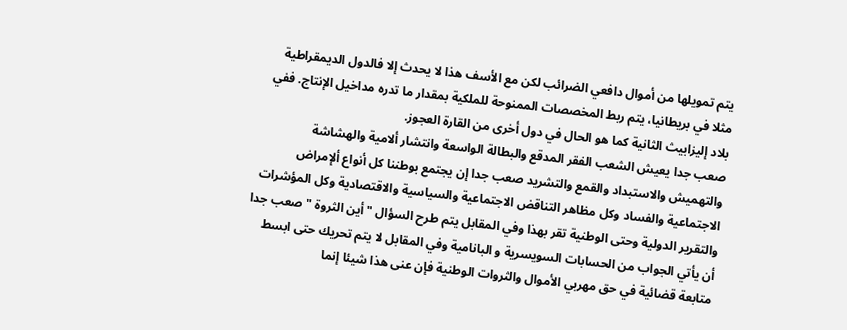يتم تمويلها من أموال دافعي الضرائب لكن مع الأسف هذا لا يحدث إلا فالدول الديمقراطية مثلا في بريطانيا، يتم ربط المخصصات الممنوحة للملكية بمقدار ما تدره مداخيل الإنتاج. ففي بلاد إليزابيث الثانية كما هو الحال في دول أخرى من القارة العجوز.
صعب جدا يعيش الشعب الفقر المدقع والبطالة الواسعة وانتشار ألامية والهشاشة والتهميش والاستبداد والقمع والتشريد صعب جدا إن يجتمع بوطننا كل أنواع ألإمراض الاجتماعية والفساد وكل مظاهر التناقض الاجتماعية والسياسية والاقتصادية وكل المؤشرات والتقرير الدولية وحتى الوطنية تقر بهذا وفي المقابل يتم طرح السؤال " أين الثروة " صعب جدا أن يأتي الجواب من الحسابات السويسرية و البانامية وفي المقابل لا يتم تحريك حتى ابسط متابعة قضائية في حق مهربي الأموال والثروات الوطنية فإن عنى هذا شيئا إنما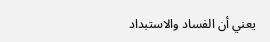يعني أن الفساد والاستبداد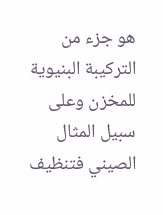هو جزء من التركيبة البنيوية للمخزن وعلى سبيل المثال الصيني فتنظيف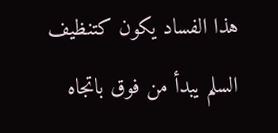هذا الفساد يكون كتنظيف السلم يبدأ من فوق باتجاه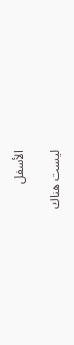الأسفل

ليست هناك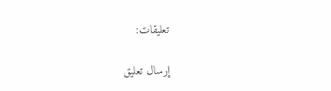تعليقات:

إرسال تعليق